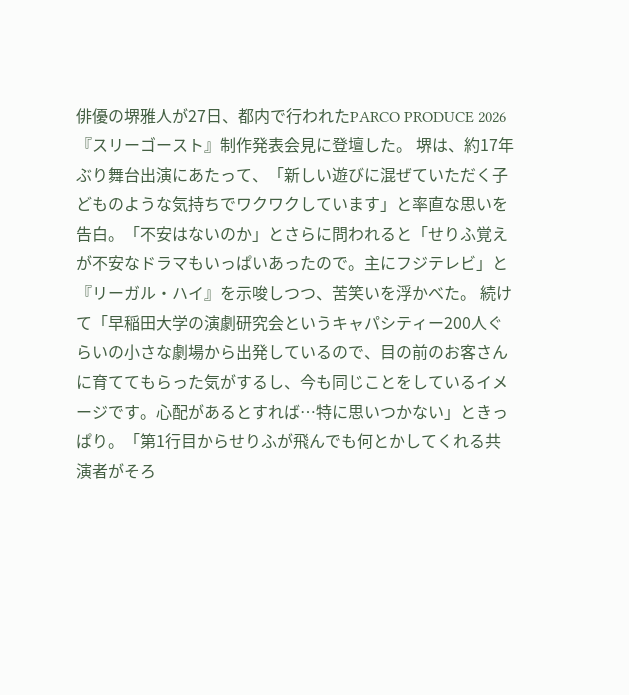俳優の堺雅人が27日、都内で行われたPARCO PRODUCE 2026『スリーゴースト』制作発表会見に登壇した。 堺は、約17年ぶり舞台出演にあたって、「新しい遊びに混ぜていただく子どものような気持ちでワクワクしています」と率直な思いを告白。「不安はないのか」とさらに問われると「せりふ覚えが不安なドラマもいっぱいあったので。主にフジテレビ」と『リーガル・ハイ』を示唆しつつ、苦笑いを浮かべた。 続けて「早稲田大学の演劇研究会というキャパシティー200人ぐらいの小さな劇場から出発しているので、目の前のお客さんに育ててもらった気がするし、今も同じことをしているイメージです。心配があるとすれば…特に思いつかない」ときっぱり。「第1行目からせりふが飛んでも何とかしてくれる共演者がそろ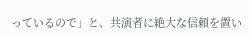っているので」と、共演者に絶大な信頼を置い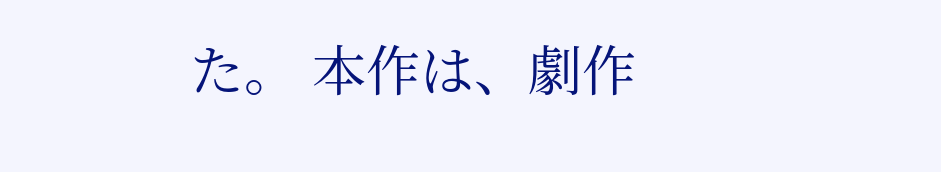た。 本作は、劇作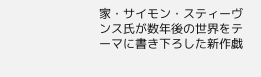家・サイモン・スティーヴンス氏が数年後の世界をテーマに書き下ろした新作戯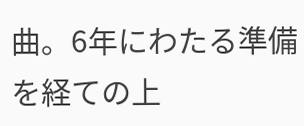曲。6年にわたる準備を経ての上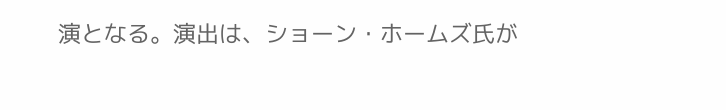演となる。演出は、ショーン・ホームズ氏が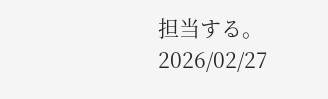担当する。
2026/02/27